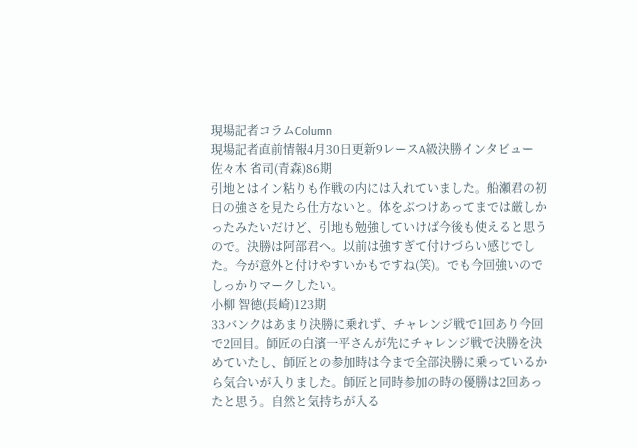現場記者コラムColumn
現場記者直前情報4月30日更新9レースA級決勝インタビュー
佐々木 省司(青森)86期
引地とはイン粘りも作戦の内には入れていました。船瀬君の初日の強さを見たら仕方ないと。体をぶつけあってまでは厳しかったみたいだけど、引地も勉強していけば今後も使えると思うので。決勝は阿部君へ。以前は強すぎて付けづらい感じでした。今が意外と付けやすいかもですね(笑)。でも今回強いのでしっかりマークしたい。
小柳 智徳(長崎)123期
33バンクはあまり決勝に乗れず、チャレンジ戦で1回あり今回で2回目。師匠の白濱一平さんが先にチャレンジ戦で決勝を決めていたし、師匠との参加時は今まで全部決勝に乗っているから気合いが入りました。師匠と同時参加の時の優勝は2回あったと思う。自然と気持ちが入る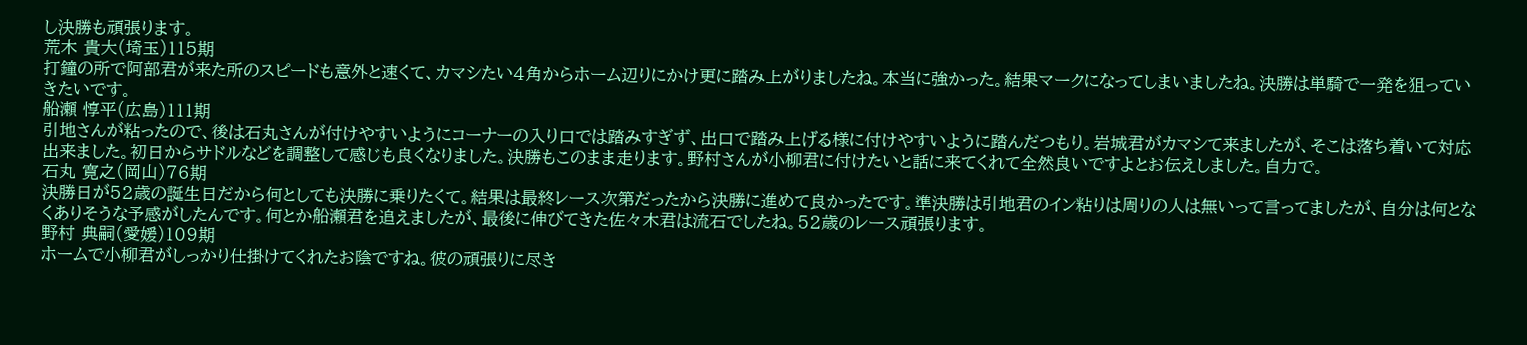し決勝も頑張ります。
荒木 貴大(埼玉)115期
打鐘の所で阿部君が来た所のスピードも意外と速くて、カマシたい4角からホーム辺りにかけ更に踏み上がりましたね。本当に強かった。結果マークになってしまいましたね。決勝は単騎で一発を狙っていきたいです。
船瀬 惇平(広島)111期
引地さんが粘ったので、後は石丸さんが付けやすいようにコーナーの入り口では踏みすぎず、出口で踏み上げる様に付けやすいように踏んだつもり。岩城君がカマシて来ましたが、そこは落ち着いて対応出来ました。初日からサドルなどを調整して感じも良くなりました。決勝もこのまま走ります。野村さんが小柳君に付けたいと話に来てくれて全然良いですよとお伝えしました。自力で。
石丸 寛之(岡山)76期
決勝日が52歳の誕生日だから何としても決勝に乗りたくて。結果は最終レース次第だったから決勝に進めて良かったです。準決勝は引地君のイン粘りは周りの人は無いって言ってましたが、自分は何となくありそうな予感がしたんです。何とか船瀬君を追えましたが、最後に伸びてきた佐々木君は流石でしたね。52歳のレース頑張ります。
野村 典嗣(愛媛)109期
ホームで小柳君がしっかり仕掛けてくれたお陰ですね。彼の頑張りに尽き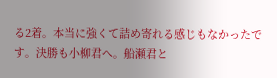る2着。本当に強くて詰め寄れる感じもなかったです。決勝も小柳君へ。船瀬君と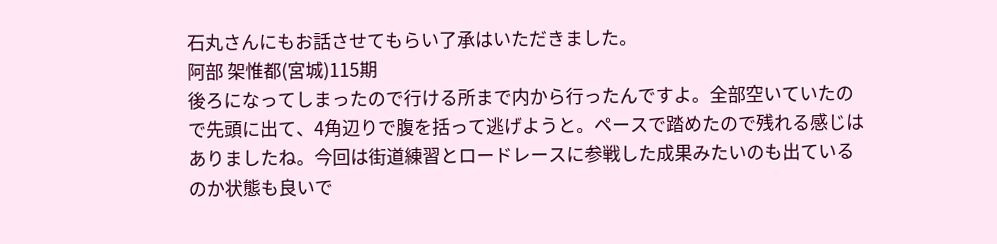石丸さんにもお話させてもらい了承はいただきました。
阿部 架惟都(宮城)115期
後ろになってしまったので行ける所まで内から行ったんですよ。全部空いていたので先頭に出て、4角辺りで腹を括って逃げようと。ペースで踏めたので残れる感じはありましたね。今回は街道練習とロードレースに参戦した成果みたいのも出ているのか状態も良いで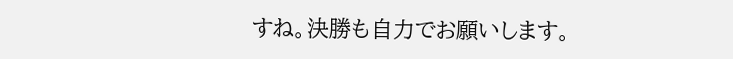すね。決勝も自力でお願いします。